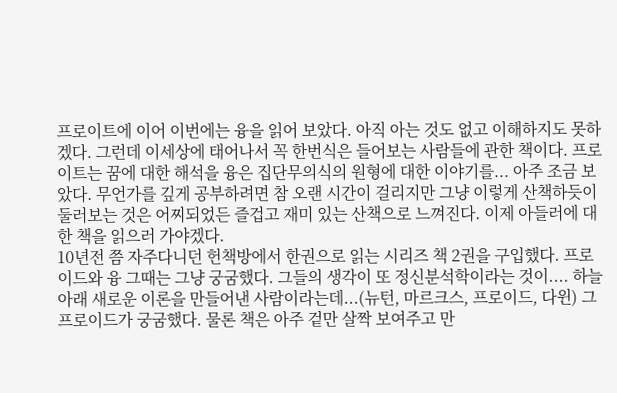프로이트에 이어 이번에는 융을 읽어 보았다. 아직 아는 것도 없고 이해하지도 못하겠다. 그런데 이세상에 태어나서 꼭 한번식은 들어보는 사람들에 관한 책이다. 프로이트는 꿈에 대한 해석을 융은 집단무의식의 원형에 대한 이야기를... 아주 조금 보았다. 무언가를 깊게 공부하려면 참 오랜 시간이 걸리지만 그냥 이렇게 산책하듯이 둘러보는 것은 어찌되었든 즐겁고 재미 있는 산책으로 느껴진다. 이제 아들러에 대한 책을 읽으러 가야겠다.
10년전 쯤 자주다니던 헌책방에서 한권으로 읽는 시리즈 책 2권을 구입했다. 프로이드와 융 그때는 그냥 궁굼했다. 그들의 생각이 또 정신분석학이라는 것이.... 하늘아래 새로운 이론을 만들어낸 사람이라는데...(뉴턴, 마르크스, 프로이드, 다윈) 그 프로이드가 궁굼했다. 물론 책은 아주 겉만 살짝 보여주고 만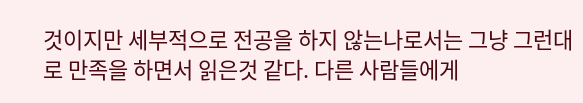것이지만 세부적으로 전공을 하지 않는나로서는 그냥 그런대로 만족을 하면서 읽은것 같다. 다른 사람들에게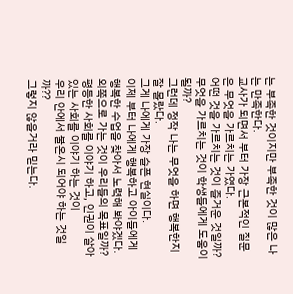는 부족한 것이지만 부족한 것이 많은 나는 만족한다.
교사가 되면서 부터 가장 근본적인 질문은 무엇을 가르치는 가였다.
어떤 것을 가르치는 것이 즐거운 것일까?
무엇을 가르치는 것이 학생들에게 도움이 될까?
그런데 정작 나는 무엇을 하면 행복한지 잘 몰랐다.
그게 나에게 가장 슬픈 현실이다.
이제 부터 나에게 행복하고 아이들에게 행복한 수업을 찾아서 노력해 봐야겠다.
외쪽으로 가는 것이 우리들의 목표일까?
평등한 사회를 이야기 하고, 인권이 살아 있는 사회를 이야기 하는 것이
우리 안에서 불온시 되어야 하는 것일까??
그렇지 않을거라 믿는다.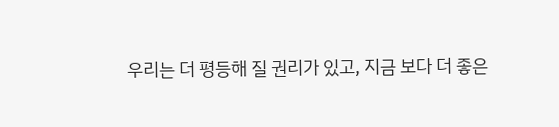우리는 더 평등해 질 권리가 있고, 지금 보다 더 좋은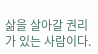삶을 살아갈 권리가 있는 사람이다.